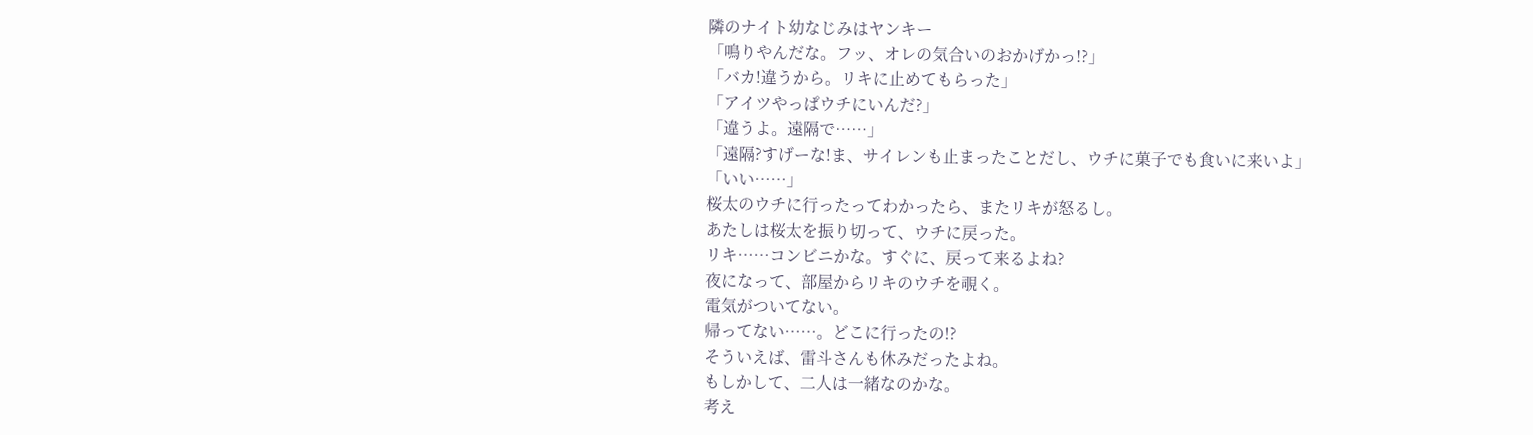隣のナイト幼なじみはヤンキー
「鳴りやんだな。フッ、オレの気合いのおかげかっ!?」
「バカ!違うから。リキに止めてもらった」
「アイツやっぱウチにいんだ?」
「違うよ。遠隔で……」
「遠隔?すげーな!ま、サイレンも止まったことだし、ウチに菓子でも食いに来いよ」
「いい……」
桜太のウチに行ったってわかったら、またリキが怒るし。
あたしは桜太を振り切って、ウチに戻った。
リキ……コンビニかな。すぐに、戻って来るよね?
夜になって、部屋からリキのウチを覗く。
電気がついてない。
帰ってない……。どこに行ったの!?
そういえば、雷斗さんも休みだったよね。
もしかして、二人は一緒なのかな。
考え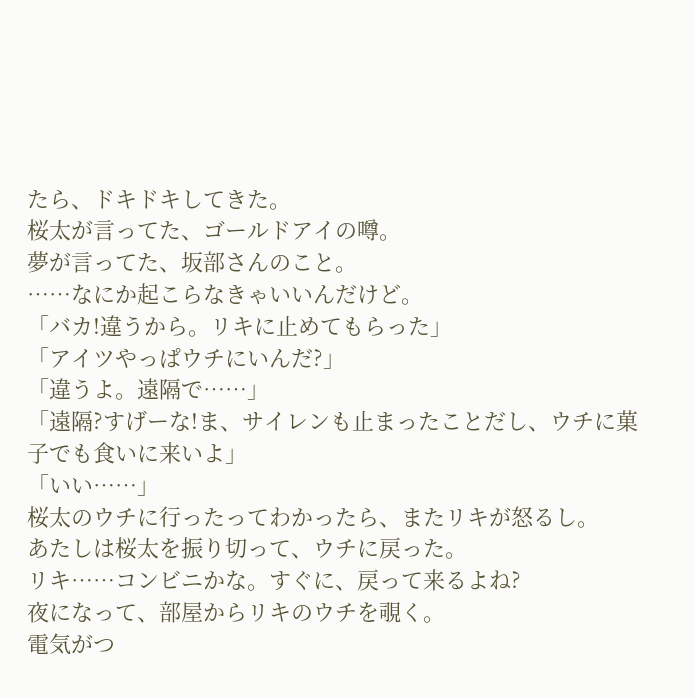たら、ドキドキしてきた。
桜太が言ってた、ゴールドアイの噂。
夢が言ってた、坂部さんのこと。
……なにか起こらなきゃいいんだけど。
「バカ!違うから。リキに止めてもらった」
「アイツやっぱウチにいんだ?」
「違うよ。遠隔で……」
「遠隔?すげーな!ま、サイレンも止まったことだし、ウチに菓子でも食いに来いよ」
「いい……」
桜太のウチに行ったってわかったら、またリキが怒るし。
あたしは桜太を振り切って、ウチに戻った。
リキ……コンビニかな。すぐに、戻って来るよね?
夜になって、部屋からリキのウチを覗く。
電気がつ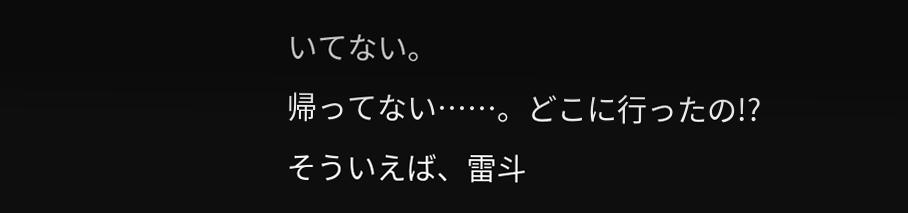いてない。
帰ってない……。どこに行ったの!?
そういえば、雷斗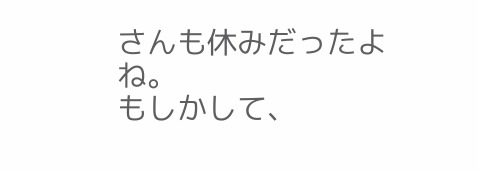さんも休みだったよね。
もしかして、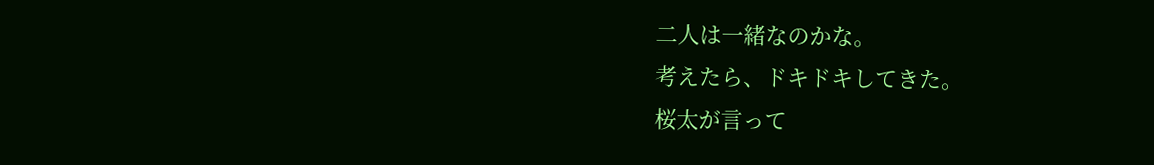二人は一緒なのかな。
考えたら、ドキドキしてきた。
桜太が言って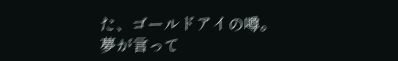た、ゴールドアイの噂。
夢が言って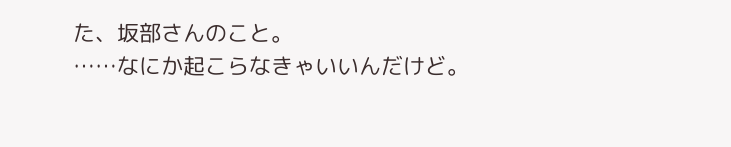た、坂部さんのこと。
……なにか起こらなきゃいいんだけど。